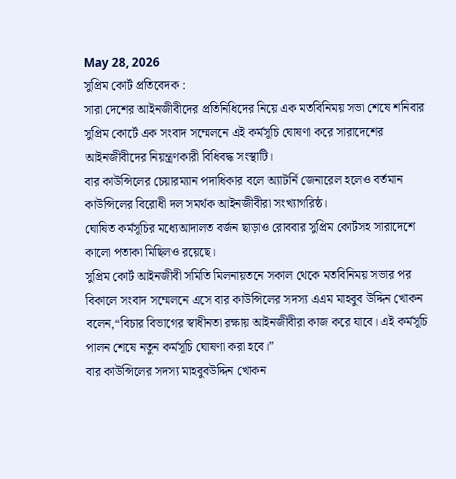May 28, 2026
সুপ্রিম কোর্ট প্রতিবেদক :
সারা দেশের আইনজীবীদের প্রতিনিধিদের নিয়ে এক মতবিনিময় সভা শেষে শনিবার সুপ্রিম কোর্টে এক সংবাদ সম্মেলনে এই কর্মসূচি ঘোষণা করে সারাদেশের আইনজীবীদের নিয়ন্ত্রণকারী বিধিবদ্ধ সংস্থাটি।
বার কাউন্সিলের চেয়ারম্যান পদাধিকার বলে অ্যাটর্নি জেনারেল হলেও বর্তমান কাউন্সিলের বিরোধী দল সমর্থক আইনজীবীরা সংখ্যাগরিষ্ঠ।
ঘোষিত কর্মসূচির মধ্যেআদালত বর্জন ছাড়াও রোববার সুপ্রিম কোর্টসহ সারাদেশে কালো পতাকা মিছিলও রয়েছে।
সুপ্রিম কোর্ট আইনজীবী সমিতি মিলনায়তনে সকাল থেকে মতবিনিময় সভার পর বিকালে সংবাদ সম্মেলনে এসে বার কাউন্সিলের সদস্য এএম মাহবুব উদ্দিন খোকন বলেন,“বিচার বিভাগের স্বাধীনতা রক্ষায় আইনজীবীরা কাজ করে যাবে। এই কর্মসূচি পালন শেষে নতুন কর্মসূচি ঘোষণা করা হবে।”
বার কাউন্সিলের সদস্য মাহবুবউদ্দিন খোকন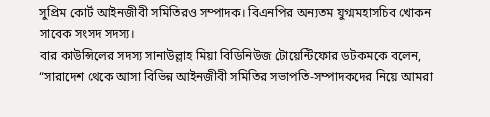সুপ্রিম কোর্ট আইনজীবী সমিতিরও সম্পাদক। বিএনপির অন্যতম যুগ্মমহাসচিব খোকন সাবেক সংসদ সদস্য।
বার কাউন্সিলের সদস্য সানাউল্লাহ মিয়া বিডিনিউজ টোয়েন্টিফোর ডটকমকে বলেন, “সারাদেশ থেকে আসা বিভিন্ন আইনজীবী সমিতির সভাপতি-সম্পাদকদের নিয়ে আমরা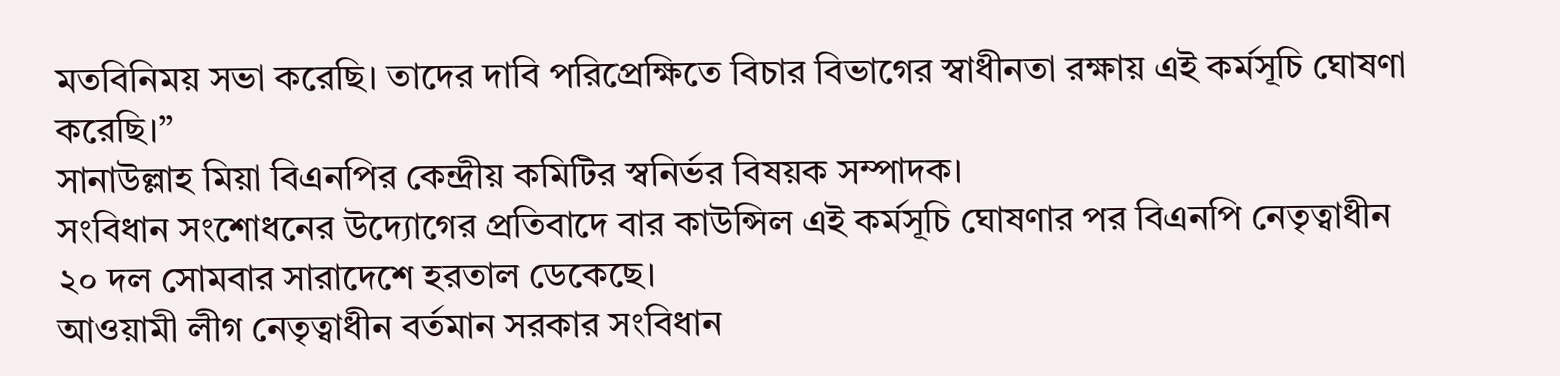মতবিনিময় সভা করেছি। তাদের দাবি পরিপ্রেক্ষিতে বিচার বিভাগের স্বাধীনতা রক্ষায় এই কর্মসূচি ঘোষণা করেছি।”
সানাউল্লাহ মিয়া বিএনপির কেন্দ্রীয় কমিটির স্বনির্ভর বিষয়ক সম্পাদক।
সংবিধান সংশোধনের উদ্যোগের প্রতিবাদে বার কাউন্সিল এই কর্মসূচি ঘোষণার পর বিএনপি নেতৃত্বাধীন ২০ দল সোমবার সারাদেশে হরতাল ডেকেছে।
আওয়ামী লীগ নেতৃত্বাধীন বর্তমান সরকার সংবিধান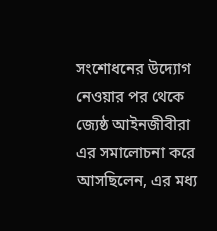সংশোধনের উদ্যোগ নেওয়ার পর থেকে জ্যেষ্ঠ আইনজীবীরা এর সমালোচনা করে আসছিলেন, এর মধ্য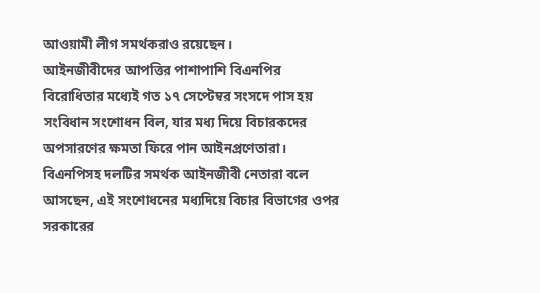আওয়ামী লীগ সমর্থকরাও রয়েছেন।
আইনজীবীদের আপত্তির পাশাপাশি বিএনপির বিরোধিতার মধ্যেই গত ১৭ সেপ্টেম্বর সংসদে পাস হয় সংবিধান সংশোধন বিল, যার মধ্য দিয়ে বিচারকদের অপসারণের ক্ষমতা ফিরে পান আইনপ্রণেতারা।
বিএনপিসহ দলটির সমর্থক আইনজীবী নেতারা বলে আসছেন, এই সংশোধনের মধ্যদিয়ে বিচার বিভাগের ওপর সরকারের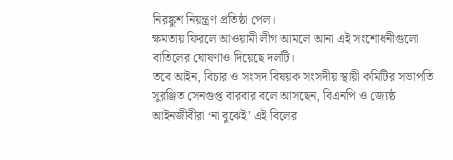নিরঙ্কুশ নিয়ন্ত্রণ প্রতিষ্ঠা পেল।
ক্ষমতায় ফিরলে আওয়ামী লীগ আমলে আনা এই সংশোধনীগুলো বাতিলের ঘোষণাও দিয়েছে দলটি।
তবে আইন, বিচার ও সংসদ বিষয়ক সংসদীয় স্থায়ী কমিটির সভাপতি সুরঞ্জিত সেনগুপ্ত বারবার বলে আসছেন, বিএনপি ও জ্যেষ্ঠ আইনজীবীরা ‘না বুঝেই’ এই বিলের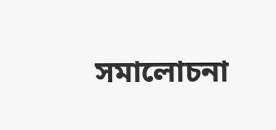সমালোচনা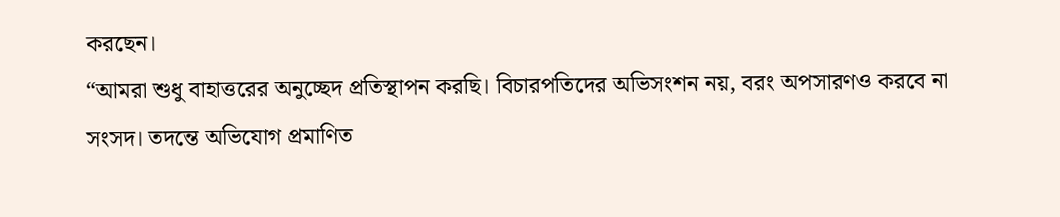করছেন।
“আমরা শুধু বাহাত্তরের অনুচ্ছেদ প্রতিস্থাপন করছি। বিচারপতিদের অভিসংশন নয়, বরং অপসারণও করবে না সংসদ। তদন্তে অভিযোগ প্রমাণিত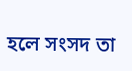হলে সংসদ তা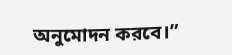অনুমোদন করবে।”